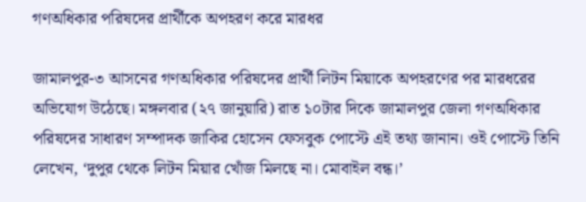গণঅধিকার পরিষদের প্রার্থীকে অপহরণ করে মারধর

জামালপুর-৩ আসনের গণঅধিকার পরিষদের প্রার্থী লিটন মিয়াকে অপহরণের পর মারধরের অভিযোগ উঠেছে। মঙ্গলবার (২৭ জানুয়ারি) রাত ১০টার দিকে জামালপুর জেলা গণঅধিকার পরিষদের সাধারণ সম্পাদক জাকির হোসেন ফেসবুক পোস্টে এই তথ্য জানান। ওই পোস্টে তিনি লেখেন, ‘দুপুর থেকে লিটন মিয়ার খোঁজ মিলছে না। মোবাইল বন্ধ।’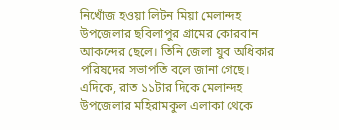নিখোঁজ হওয়া লিটন মিয়া মেলান্দহ উপজেলার ছবিলাপুর গ্রামের কোরবান আকন্দের ছেলে। তিনি জেলা যুব অধিকার পরিষদের সভাপতি বলে জানা গেছে। এদিকে, রাত ১১টার দিকে মেলান্দহ উপজেলার মহিরামকুল এলাকা থেকে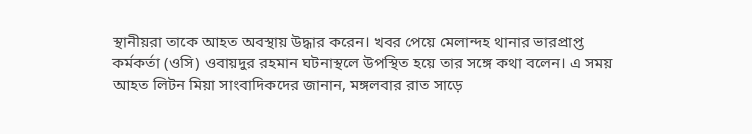স্থানীয়রা তাকে আহত অবস্থায় উদ্ধার করেন। খবর পেয়ে মেলান্দহ থানার ভারপ্রাপ্ত কর্মকর্তা (ওসি) ওবায়দুর রহমান ঘটনাস্থলে উপস্থিত হয়ে তার সঙ্গে কথা বলেন। এ সময় আহত লিটন মিয়া সাংবাদিকদের জানান, মঙ্গলবার রাত সাড়ে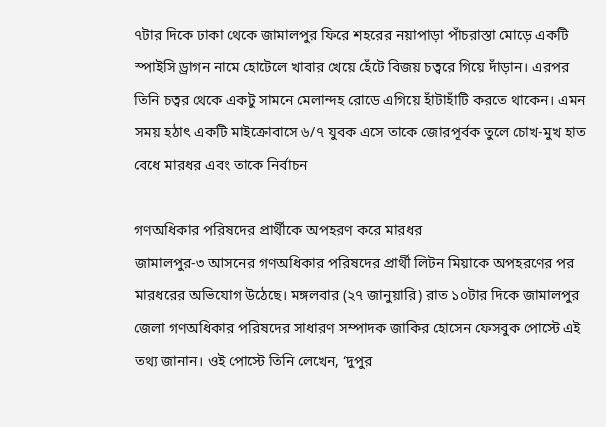৭টার দিকে ঢাকা থেকে জামালপুর ফিরে শহরের নয়াপাড়া পাঁচরাস্তা মোড়ে একটি স্পাইসি ড্রাগন নামে হোটেলে খাবার খেয়ে হেঁটে বিজয় চত্বরে গিয়ে দাঁড়ান। এরপর তিনি চত্বর থেকে একটু সামনে মেলান্দহ রোডে এগিয়ে হাঁটাহাঁটি করতে থাকেন। এমন সময় হঠাৎ একটি মাইক্রোবাসে ৬/৭ যুবক এসে তাকে জোরপূর্বক তুলে চোখ-মুখ হাত বেধে মারধর এবং তাকে নির্বাচন

গণঅধিকার পরিষদের প্রার্থীকে অপহরণ করে মারধর
জামালপুর-৩ আসনের গণঅধিকার পরিষদের প্রার্থী লিটন মিয়াকে অপহরণের পর মারধরের অভিযোগ উঠেছে। মঙ্গলবার (২৭ জানুয়ারি) রাত ১০টার দিকে জামালপুর জেলা গণঅধিকার পরিষদের সাধারণ সম্পাদক জাকির হোসেন ফেসবুক পোস্টে এই তথ্য জানান। ওই পোস্টে তিনি লেখেন, ‘দুপুর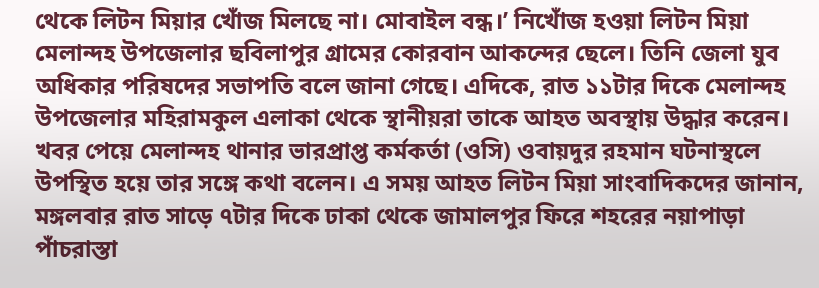থেকে লিটন মিয়ার খোঁজ মিলছে না। মোবাইল বন্ধ।’ নিখোঁজ হওয়া লিটন মিয়া মেলান্দহ উপজেলার ছবিলাপুর গ্রামের কোরবান আকন্দের ছেলে। তিনি জেলা যুব অধিকার পরিষদের সভাপতি বলে জানা গেছে। এদিকে, রাত ১১টার দিকে মেলান্দহ উপজেলার মহিরামকুল এলাকা থেকে স্থানীয়রা তাকে আহত অবস্থায় উদ্ধার করেন। খবর পেয়ে মেলান্দহ থানার ভারপ্রাপ্ত কর্মকর্তা (ওসি) ওবায়দুর রহমান ঘটনাস্থলে উপস্থিত হয়ে তার সঙ্গে কথা বলেন। এ সময় আহত লিটন মিয়া সাংবাদিকদের জানান, মঙ্গলবার রাত সাড়ে ৭টার দিকে ঢাকা থেকে জামালপুর ফিরে শহরের নয়াপাড়া পাঁচরাস্তা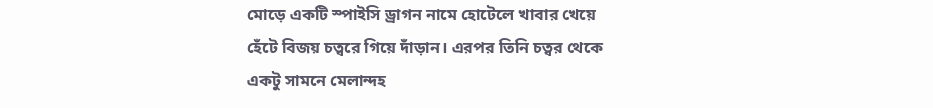মোড়ে একটি স্পাইসি ড্রাগন নামে হোটেলে খাবার খেয়ে হেঁটে বিজয় চত্বরে গিয়ে দাঁড়ান। এরপর তিনি চত্বর থেকে একটু সামনে মেলান্দহ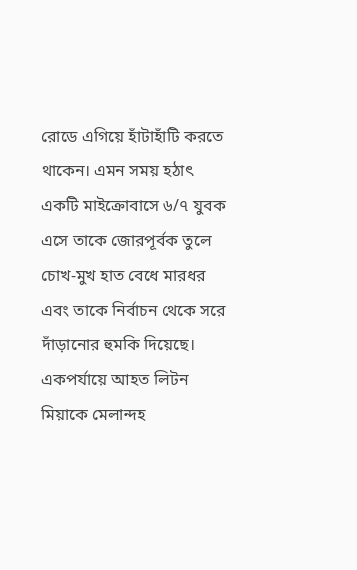রোডে এগিয়ে হাঁটাহাঁটি করতে থাকেন। এমন সময় হঠাৎ একটি মাইক্রোবাসে ৬/৭ যুবক এসে তাকে জোরপূর্বক তুলে চোখ-মুখ হাত বেধে মারধর এবং তাকে নির্বাচন থেকে সরে দাঁড়ানোর হুমকি দিয়েছে। একপর্যায়ে আহত লিটন মিয়াকে মেলান্দহ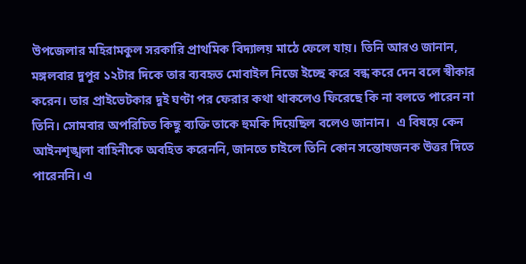উপজেলার মহিরামকুল সরকারি প্রাথমিক বিদ্যালয় মাঠে ফেলে যায়। তিনি আরও জানান, মঙ্গলবার দুপুর ১২টার দিকে তার ব্যবহৃত মোবাইল নিজে ইচ্ছে করে বন্ধ করে দেন বলে স্বীকার করেন। তার প্রাইভেটকার দুই ঘণ্টা পর ফেরার কথা থাকলেও ফিরেছে কি না বলতে পারেন না তিনি। সোমবার অপরিচিত কিছু ব্যক্তি তাকে হুমকি দিয়েছিল বলেও জানান।  এ বিষয়ে কেন আইনশৃঙ্খলা বাহিনীকে অবহিত করেননি, জানতে চাইলে তিনি কোন সন্তোষজনক উত্তর দিতে পারেননি। এ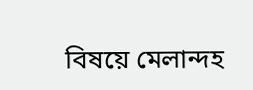বিষয়ে মেলান্দহ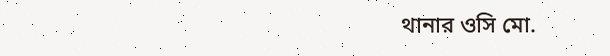থানার ওসি মো.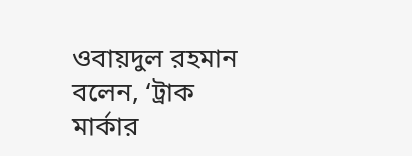ওবায়দুল রহমান বলেন, ‘ট্রাক মার্কার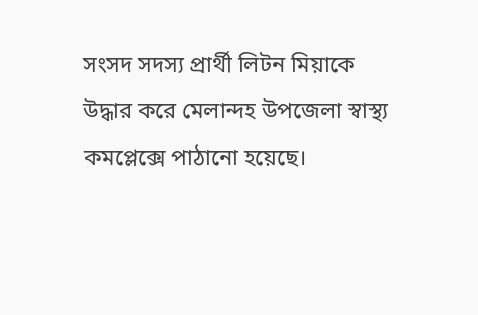সংসদ সদস্য প্রার্থী লিটন মিয়াকে উদ্ধার করে মেলান্দহ উপজেলা স্বাস্থ্য কমপ্লেক্সে পাঠানো হয়েছে।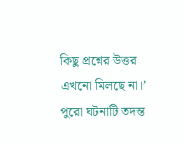কিছু প্রশ্নের উত্তর এখনো মিলছে না।’ পুরো ঘটনাটি তদন্ত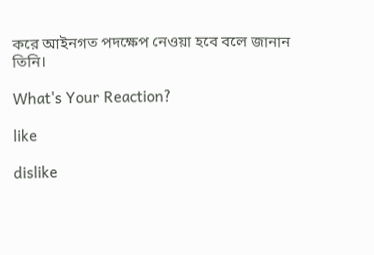করে আইনগত পদক্ষেপ নেওয়া হবে বলে জানান তিনি।

What's Your Reaction?

like

dislike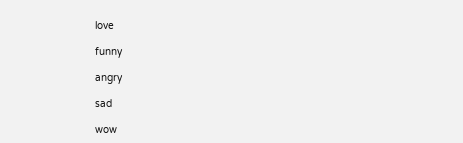love

funny

angry

sad

wow